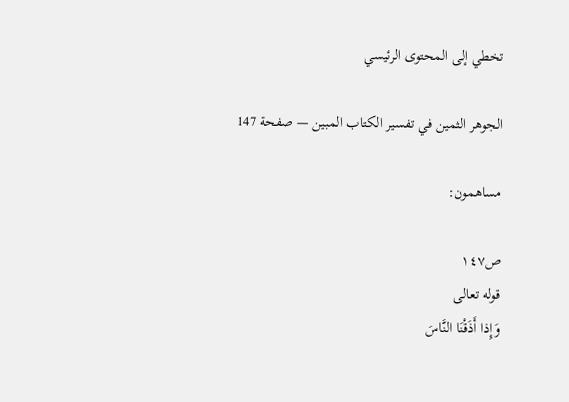تخطي إلى المحتوى الرئيسي

الجوهر الثمين في تفسير الكتاب المبين — صفحة 147

مساهمون:

ص١٤٧
قوله تعالى
وَإِذا أَذَقْنَا النَّاسَ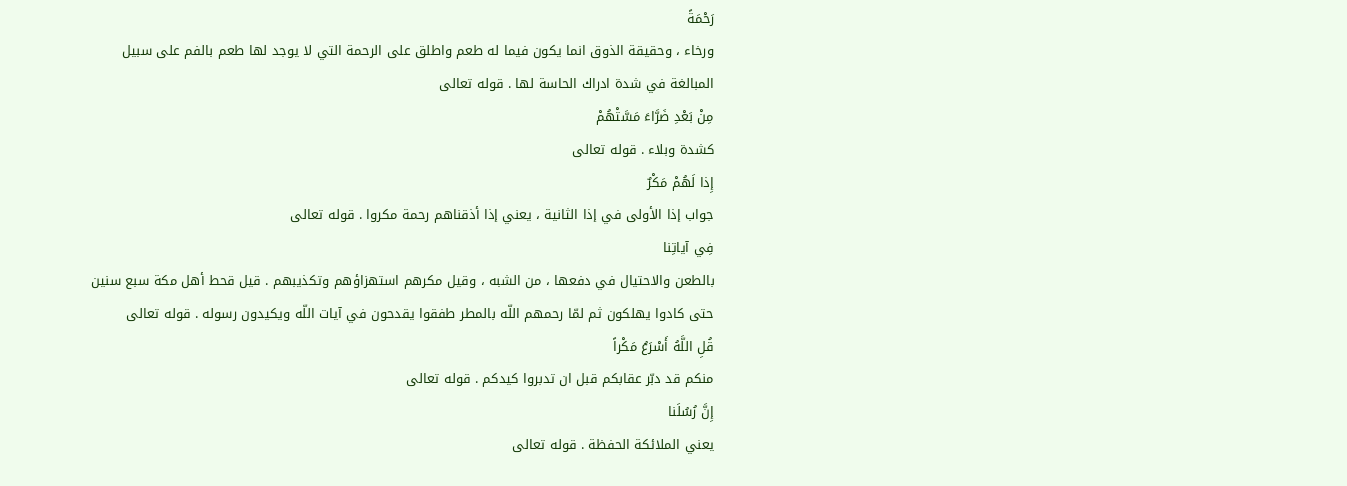رَحْمَةً
ورخاء ، وحقيقة الذوق انما يكون فيما له طعم واطلق على الرحمة التي لا يوجد لها طعم بالفم على سبيل المبالغة في شدة ادراك الحاسة لها . قوله تعالى
مِنْ بَعْدِ ضَرَّاءَ مَسَّتْهُمْ
كشدة وبلاء . قوله تعالى
إِذا لَهُمْ مَكْرٌ
جواب إذا الأولى في إذا الثانية ، يعني إذا أذقناهم رحمة مكروا . قوله تعالى
فِي آياتِنا
بالطعن والاحتيال في دفعها ، من الشبه ، وقيل مكرهم استهزاؤهم وتكذيبهم . قيل قحط أهل مكة سبع سنين حتى كادوا يهلكون ثم لمّا رحمهم اللّه بالمطر طفقوا يقدحون في آيات اللّه ويكيدون رسوله . قوله تعالى
قُلِ اللَّهُ أَسْرَعُ مَكْراً
منكم قد دبّر عقابكم قبل ان تدبروا كيدكم . قوله تعالى
إِنَّ رُسُلَنا
يعني الملائكة الحفظة . قوله تعالى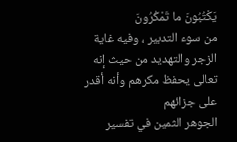يَكْتُبُونَ ما تَمْكُرُونَ
من سوء التدبير ، وفيه غاية الزجر والتهديد من حيث إنه تعالى يحفظ مكرهم وأنه أقدر على جزائهم
الجوهر الثمين في تفسير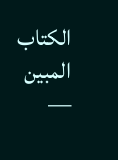الكتاب المبين —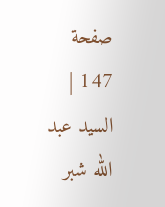صفحة 147 | السيد عبد الله شبر